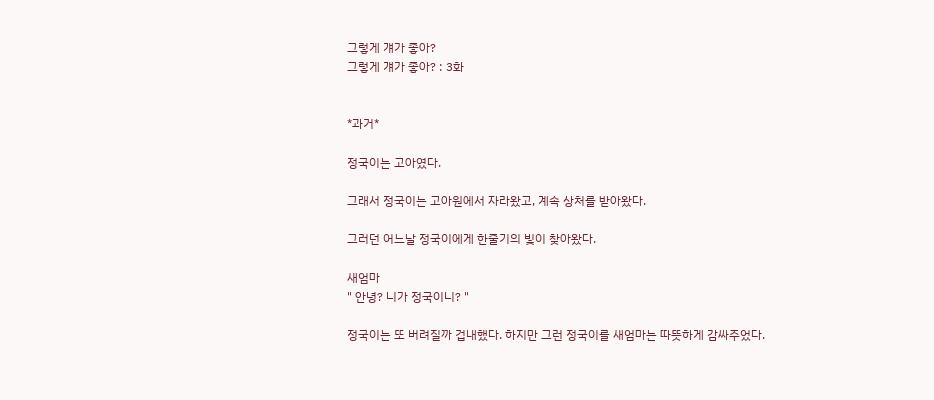그렇게 걔가 좋아?
그렇게 걔가 좋아? : 3화


*과거*

정국이는 고아였다.

그래서 정국이는 고아원에서 자라왔고, 계속 상처를 받아왔다.

그러던 어느날 정국이에게 한줄기의 빛이 찾아왔다.

새엄마
" 안녕? 니가 정국이니? "

정국이는 또 버려질까 겁내했다. 하지만 그런 정국이를 새엄마는 따뜻하게 감싸주었다.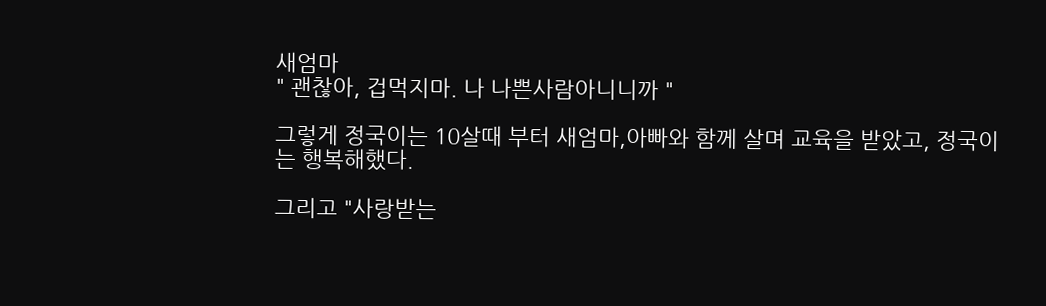새엄마
" 괜찮아, 겁먹지마. 나 나쁜사람아니니까 "

그렇게 정국이는 10살때 부터 새엄마,아빠와 함께 살며 교육을 받았고, 정국이는 행복해했다.

그리고 "사랑받는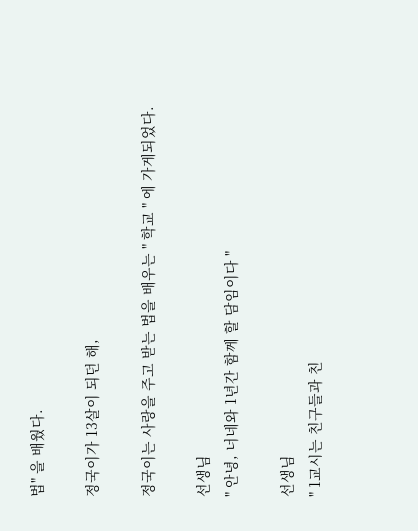법" 을 배웠다.

정국이가 13살이 되던 해,

정국이는 사랑을 주고 받는 법을 배우는 " 학교 " 에 가게되었다.

선생님
" 안녕, 너네와 1년간 함께 할 담임이다 "

선생님
" 1교시는 친구들과 친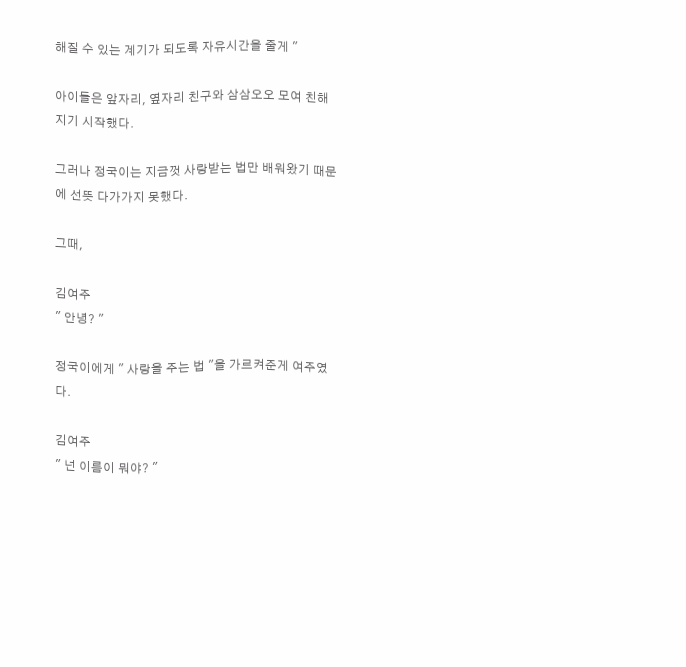해질 수 있는 계기가 되도록 자유시간을 줄게 "

아이들은 앞자리, 옆자리 친구와 삼삼오오 모여 친해지기 시작했다.

그러나 정국이는 지금껏 사랑받는 법만 배워왔기 때문에 선뜻 다가가지 못했다.

그때,

김여주
" 안녕? "

정국이에게 " 사랑을 주는 법 "을 가르켜준게 여주였다.

김여주
" 넌 이름이 뭐야? "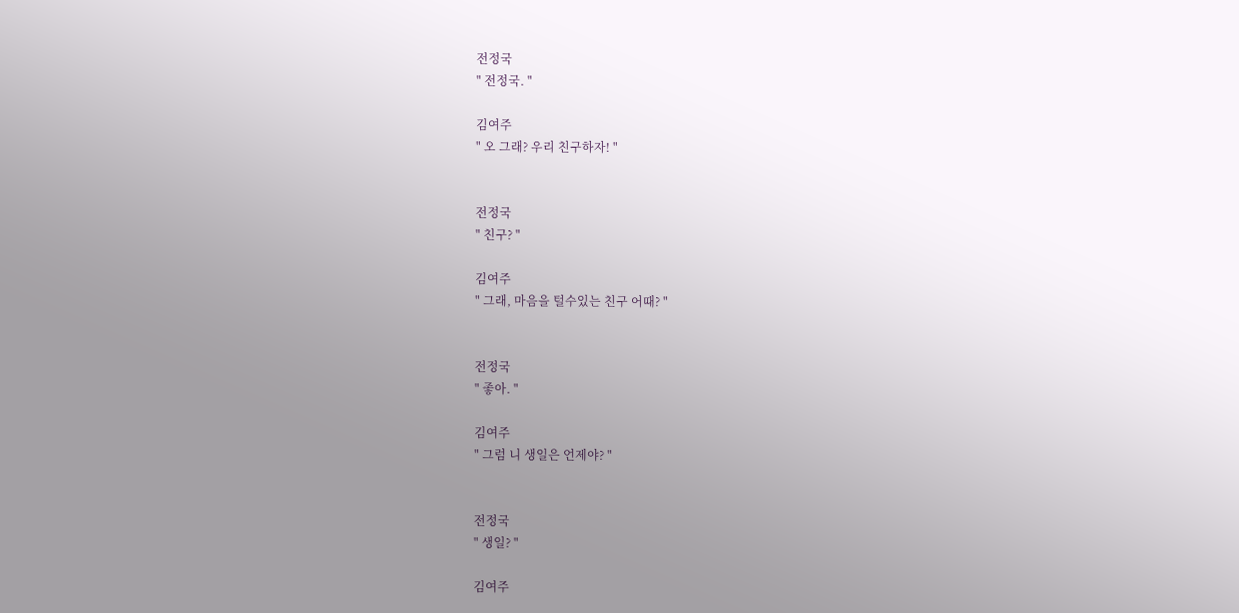전정국
" 전정국. "

김여주
" 오 그래? 우리 친구하자! "


전정국
" 친구? "

김여주
" 그래, 마음을 털수있는 친구 어때? "


전정국
" 좋아. "

김여주
" 그럼 니 생일은 언제야? "


전정국
" 생일? "

김여주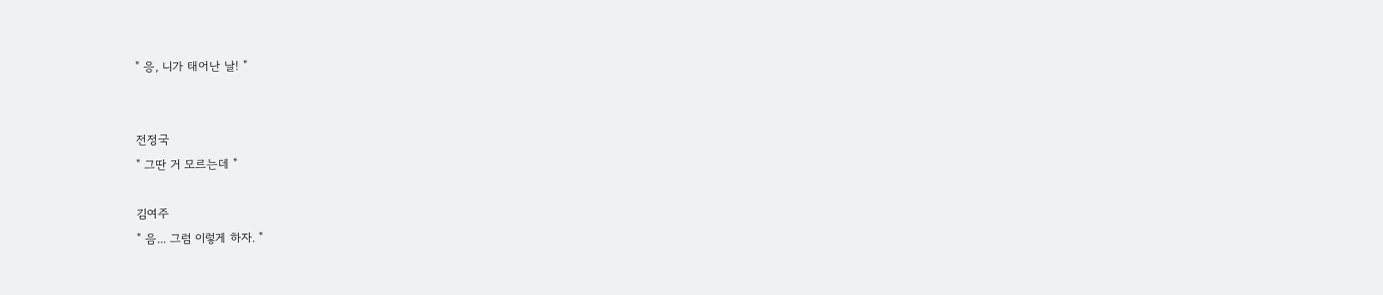" 응, 니가 태어난 날! "


전정국
" 그딴 거 모르는데 "

김여주
" 음... 그럼 이렇게 하자. "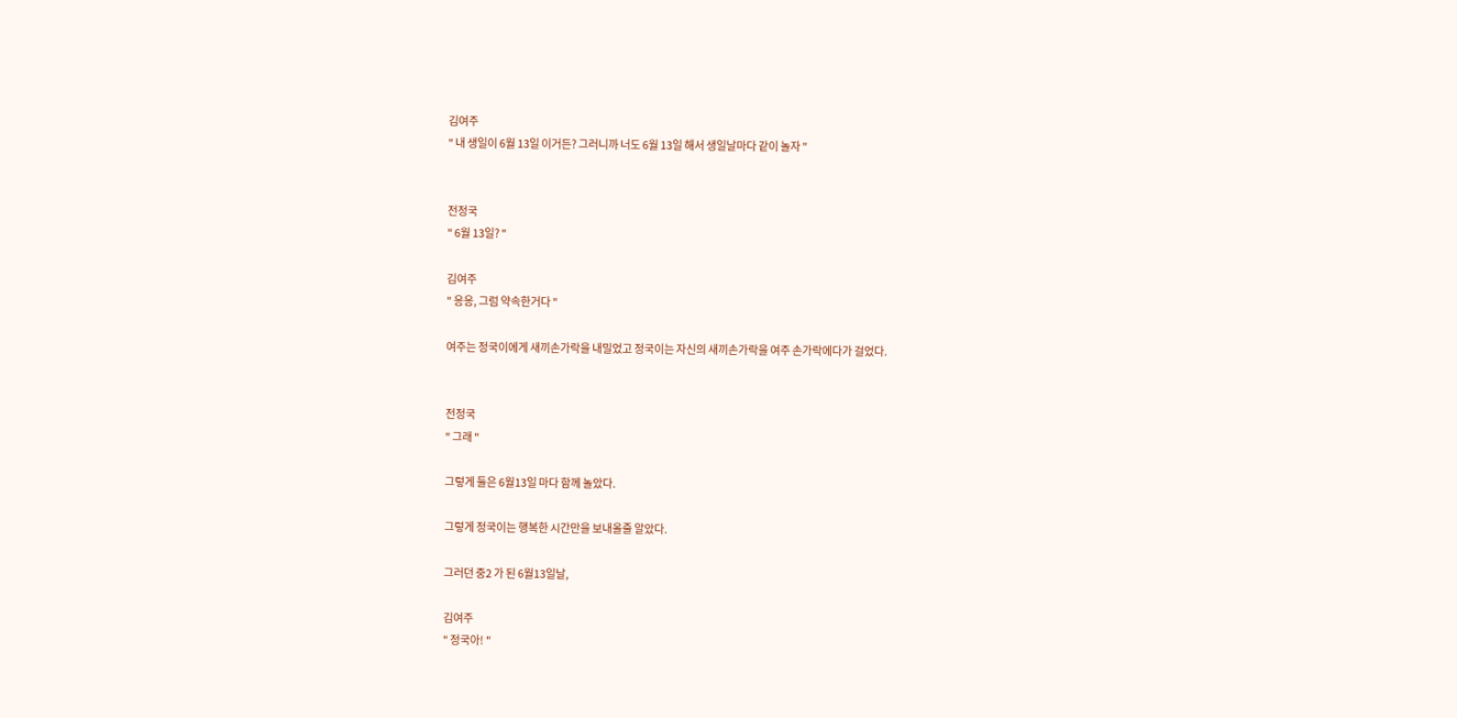김여주
" 내 생일이 6월 13일 이거든? 그러니까 너도 6월 13일 해서 생일날마다 같이 놀자 "


전정국
" 6월 13일? "

김여주
" 응응, 그럼 약속한거다 "

여주는 정국이에게 새끼손가락을 내밀었고 정국이는 자신의 새끼손가락을 여주 손가락에다가 걸었다.


전정국
" 그래 "

그렇게 둘은 6월13일 마다 함께 놀았다.

그렇게 정국이는 행복한 시간만을 보내올줄 알았다.

그러던 중2 가 된 6월13일날,

김여주
" 정국아! "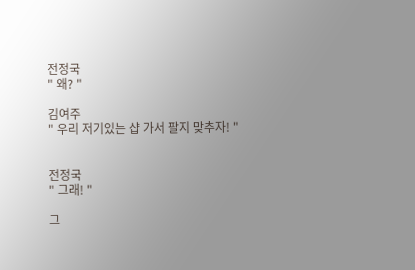전정국
" 왜? "

김여주
" 우리 저기있는 샵 가서 팔지 맞추자! "


전정국
" 그래! "

그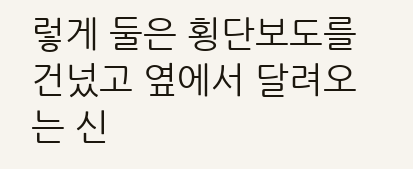렇게 둘은 횡단보도를 건넜고 옆에서 달려오는 신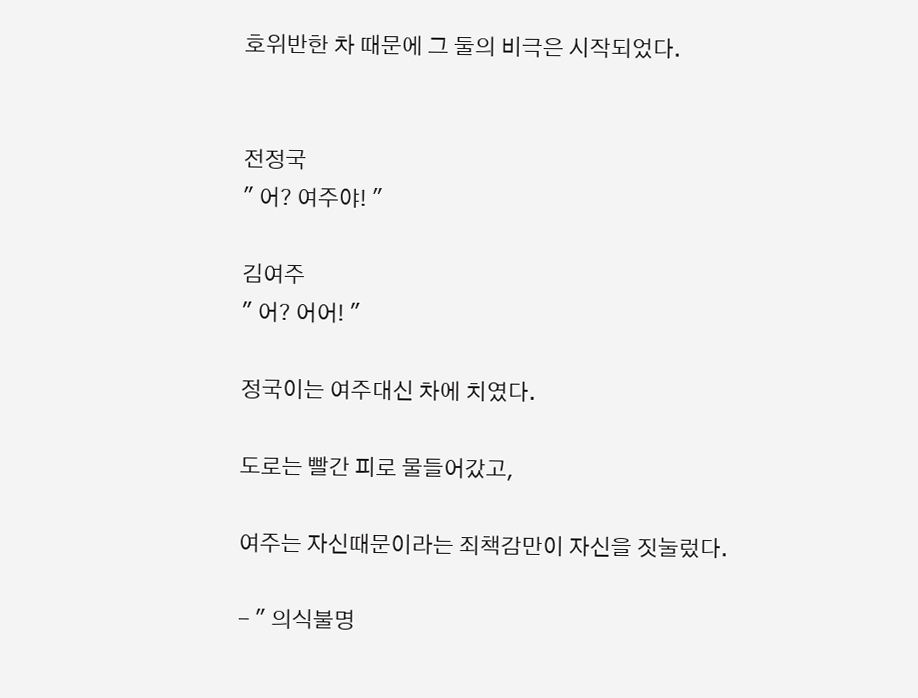호위반한 차 때문에 그 둘의 비극은 시작되었다.


전정국
" 어? 여주야! "

김여주
" 어? 어어! "

정국이는 여주대신 차에 치였다.

도로는 빨간 피로 물들어갔고,

여주는 자신때문이라는 죄책감만이 자신을 짓눌렀다.

- " 의식불명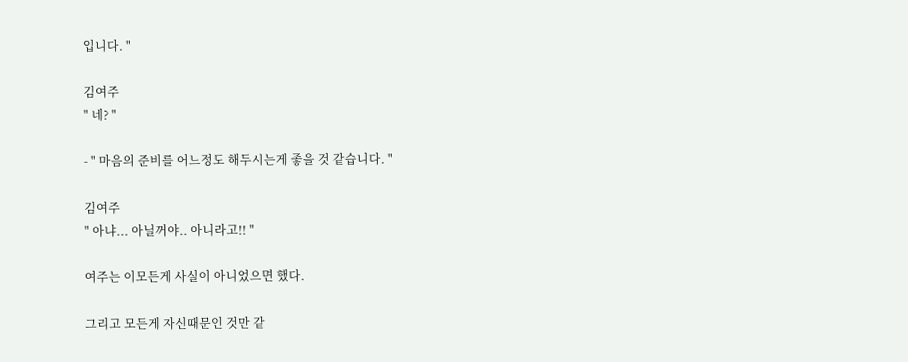입니다. "

김여주
" 네? "

- " 마음의 준비를 어느정도 해두시는게 좋을 것 같습니다. "

김여주
" 아냐... 아닐꺼야.. 아니라고!! "

여주는 이모든게 사실이 아니었으면 했다.

그리고 모든게 자신때문인 것만 같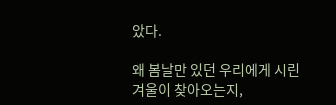았다.

왜 봄날만 있던 우리에게 시린 겨울이 찾아오는지,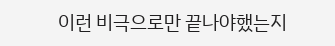이런 비극으로만 끝나야했는지